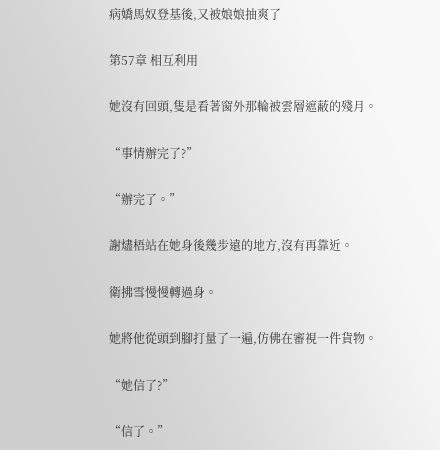病嬌馬奴登基後,又被娘娘抽爽了

第57章 相互利用

她沒有回頭,隻是看著窗外那輪被雲層遮蔽的殘月。

“事情辦完了?”

“辦完了。”

謝燼梧站在她身後幾步遠的地方,沒有再靠近。

衛拂雪慢慢轉過身。

她將他從頭到腳打量了一遍,仿佛在審視一件貨物。

“她信了?”

“信了。”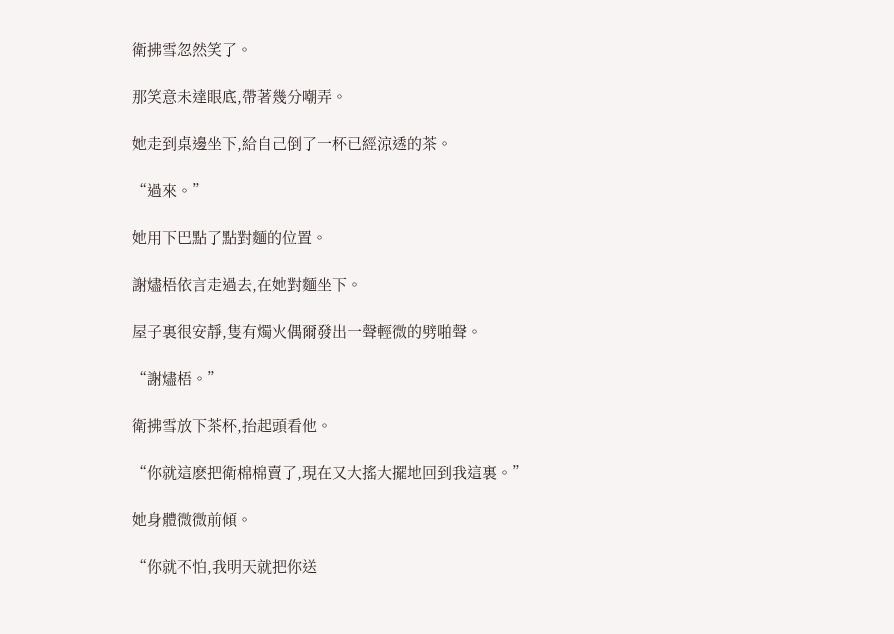衛拂雪忽然笑了。

那笑意未達眼底,帶著幾分嘲弄。

她走到桌邊坐下,給自己倒了一杯已經涼透的茶。

“過來。”

她用下巴點了點對麵的位置。

謝燼梧依言走過去,在她對麵坐下。

屋子裏很安靜,隻有燭火偶爾發出一聲輕微的劈啪聲。

“謝燼梧。”

衛拂雪放下茶杯,抬起頭看他。

“你就這麽把衛棉棉賣了,現在又大搖大擺地回到我這裏。”

她身體微微前傾。

“你就不怕,我明天就把你送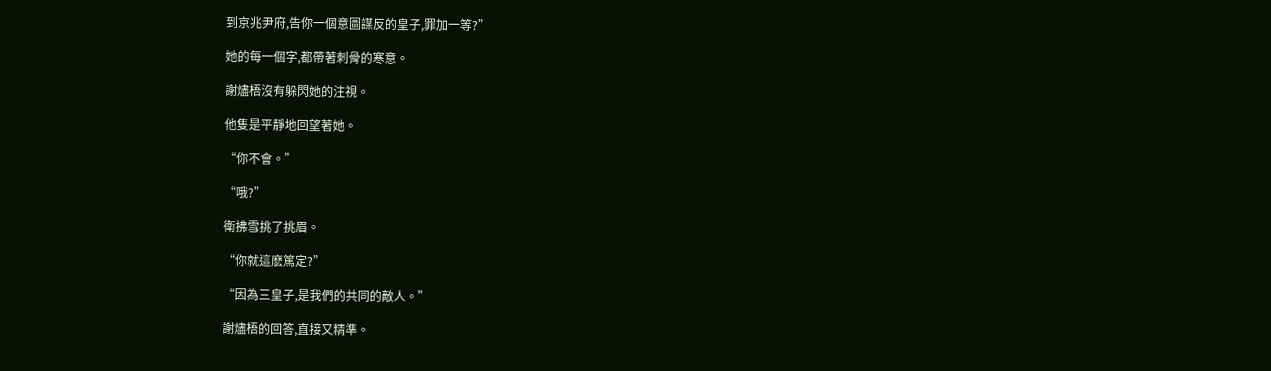到京兆尹府,告你一個意圖謀反的皇子,罪加一等?”

她的每一個字,都帶著刺骨的寒意。

謝燼梧沒有躲閃她的注視。

他隻是平靜地回望著她。

“你不會。”

“哦?”

衛拂雪挑了挑眉。

“你就這麽篤定?”

“因為三皇子,是我們的共同的敵人。”

謝燼梧的回答,直接又精準。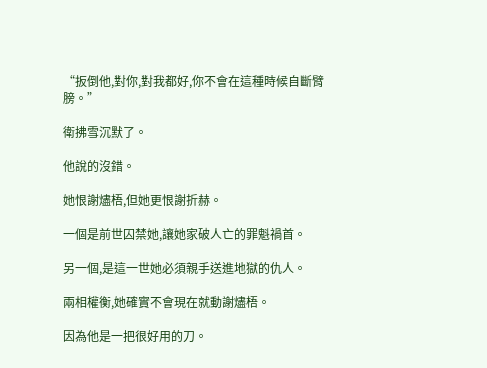“扳倒他,對你,對我都好,你不會在這種時候自斷臂膀。”

衛拂雪沉默了。

他說的沒錯。

她恨謝燼梧,但她更恨謝折赫。

一個是前世囚禁她,讓她家破人亡的罪魁禍首。

另一個,是這一世她必須親手送進地獄的仇人。

兩相權衡,她確實不會現在就動謝燼梧。

因為他是一把很好用的刀。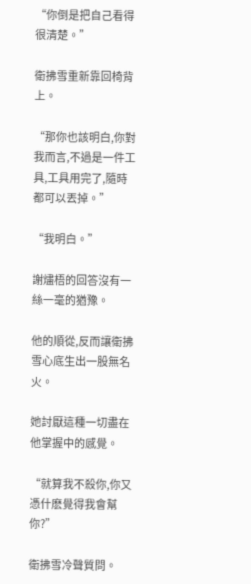“你倒是把自己看得很清楚。”

衛拂雪重新靠回椅背上。

“那你也該明白,你對我而言,不過是一件工具,工具用完了,隨時都可以丟掉。”

“我明白。”

謝燼梧的回答沒有一絲一毫的猶豫。

他的順從,反而讓衛拂雪心底生出一股無名火。

她討厭這種一切盡在他掌握中的感覺。

“就算我不殺你,你又憑什麽覺得我會幫你?”

衛拂雪冷聲質問。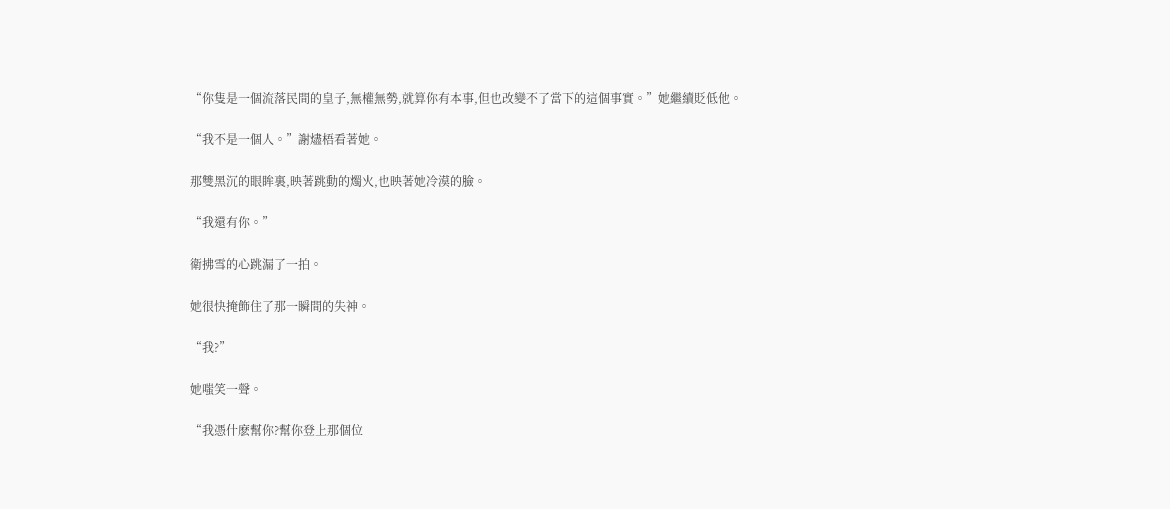“你隻是一個流落民間的皇子,無權無勢,就算你有本事,但也改變不了當下的這個事實。”她繼續貶低他。

“我不是一個人。”謝燼梧看著她。

那雙黑沉的眼眸裏,映著跳動的燭火,也映著她冷漠的臉。

“我還有你。”

衛拂雪的心跳漏了一拍。

她很快掩飾住了那一瞬間的失神。

“我?”

她嗤笑一聲。

“我憑什麽幫你?幫你登上那個位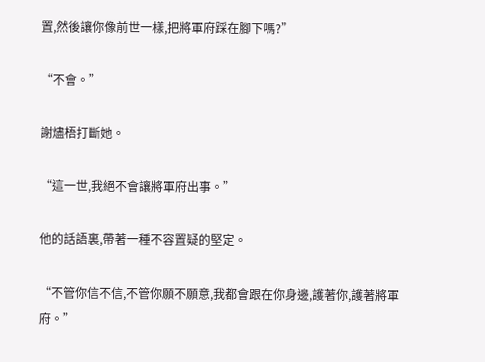置,然後讓你像前世一樣,把將軍府踩在腳下嗎?”

“不會。”

謝燼梧打斷她。

“這一世,我絕不會讓將軍府出事。”

他的話語裏,帶著一種不容置疑的堅定。

“不管你信不信,不管你願不願意,我都會跟在你身邊,護著你,護著將軍府。”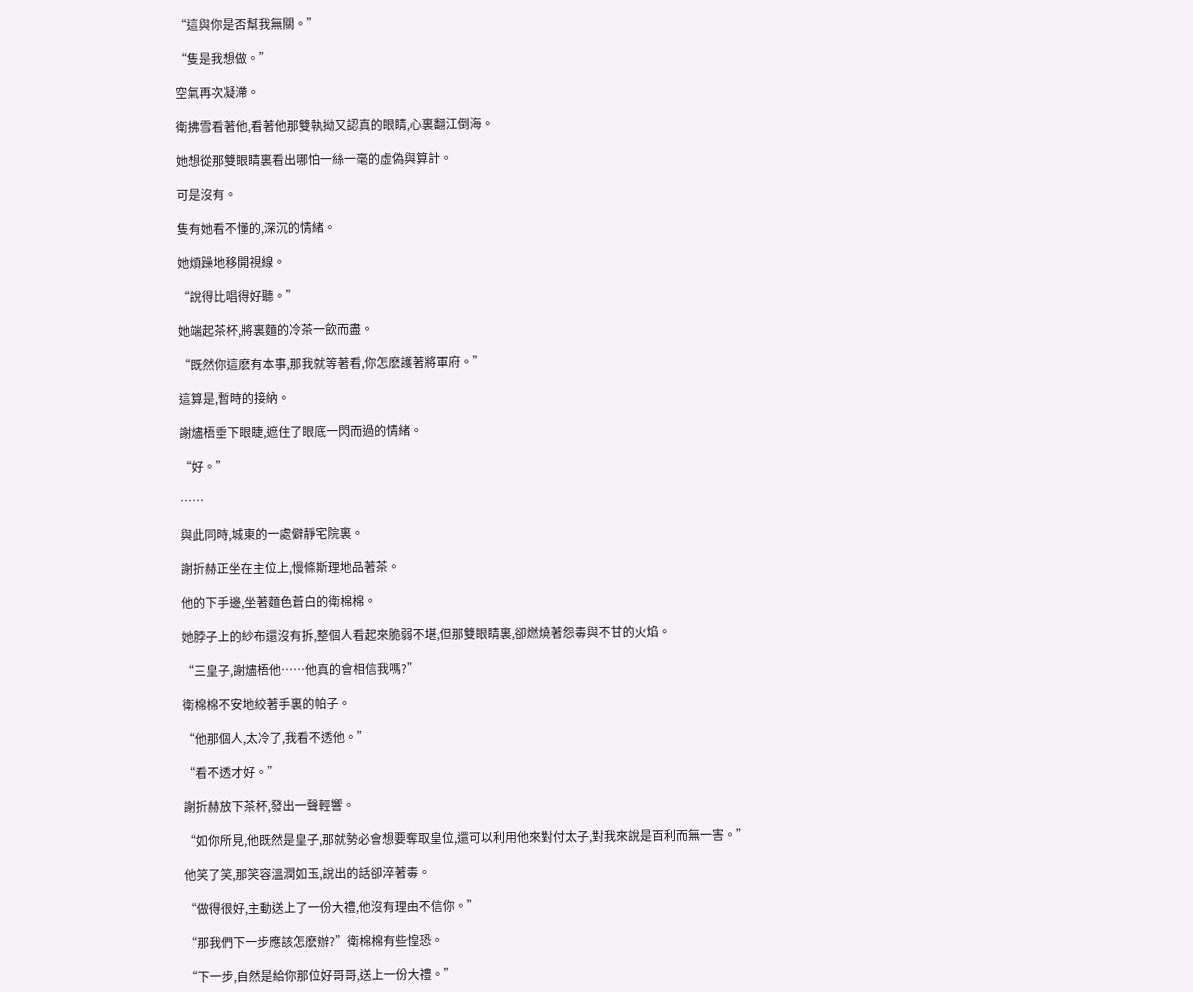“這與你是否幫我無關。”

“隻是我想做。”

空氣再次凝滯。

衛拂雪看著他,看著他那雙執拗又認真的眼睛,心裏翻江倒海。

她想從那雙眼睛裏看出哪怕一絲一毫的虛偽與算計。

可是沒有。

隻有她看不懂的,深沉的情緒。

她煩躁地移開視線。

“說得比唱得好聽。”

她端起茶杯,將裏麵的冷茶一飲而盡。

“既然你這麽有本事,那我就等著看,你怎麽護著將軍府。”

這算是,暫時的接納。

謝燼梧垂下眼睫,遮住了眼底一閃而過的情緒。

“好。”

……

與此同時,城東的一處僻靜宅院裏。

謝折赫正坐在主位上,慢條斯理地品著茶。

他的下手邊,坐著麵色蒼白的衛棉棉。

她脖子上的紗布還沒有拆,整個人看起來脆弱不堪,但那雙眼睛裏,卻燃燒著怨毒與不甘的火焰。

“三皇子,謝燼梧他……他真的會相信我嗎?”

衛棉棉不安地絞著手裏的帕子。

“他那個人,太冷了,我看不透他。”

“看不透才好。”

謝折赫放下茶杯,發出一聲輕響。

“如你所見,他既然是皇子,那就勢必會想要奪取皇位,還可以利用他來對付太子,對我來說是百利而無一害。”

他笑了笑,那笑容溫潤如玉,說出的話卻淬著毒。

“做得很好,主動送上了一份大禮,他沒有理由不信你。”

“那我們下一步應該怎麽辦?”衛棉棉有些惶恐。

“下一步,自然是給你那位好哥哥,送上一份大禮。”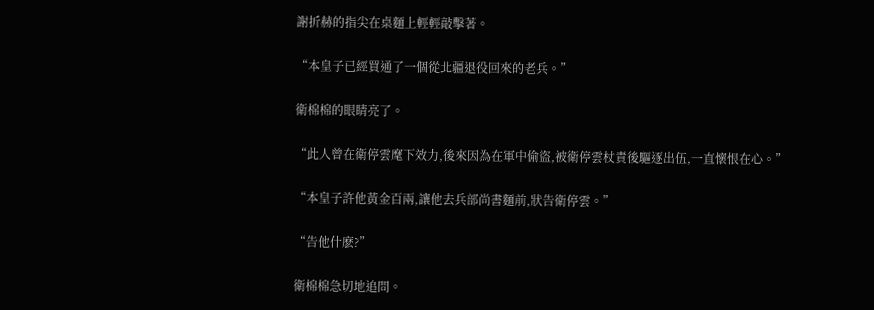謝折赫的指尖在桌麵上輕輕敲擊著。

“本皇子已經買通了一個從北疆退役回來的老兵。”

衛棉棉的眼睛亮了。

“此人曾在衛停雲麾下效力,後來因為在軍中偷盜,被衛停雲杖責後驅逐出伍,一直懷恨在心。”

“本皇子許他黃金百兩,讓他去兵部尚書麵前,狀告衛停雲。”

“告他什麽?”

衛棉棉急切地追問。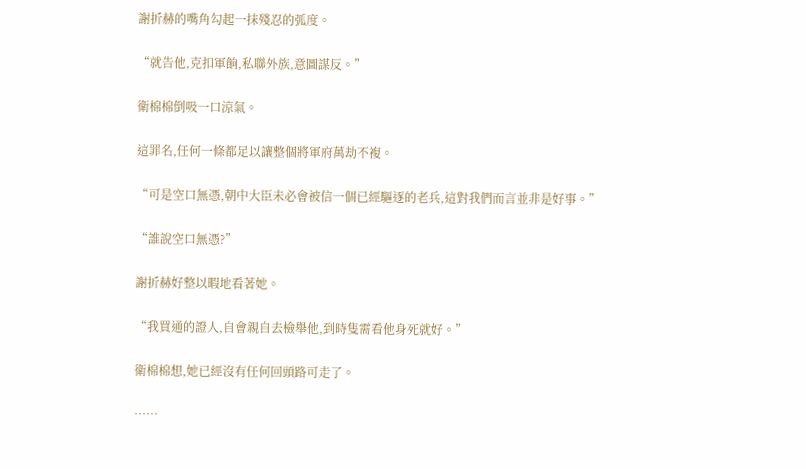謝折赫的嘴角勾起一抹殘忍的弧度。

“就告他,克扣軍餉,私聯外族,意圖謀反。”

衛棉棉倒吸一口涼氣。

這罪名,任何一條都足以讓整個將軍府萬劫不複。

“可是空口無憑,朝中大臣未必會被信一個已經驅逐的老兵,這對我們而言並非是好事。”

“誰說空口無憑?”

謝折赫好整以暇地看著她。

“我買通的證人,自會親自去檢舉他,到時隻需看他身死就好。”

衛棉棉想,她已經沒有任何回頭路可走了。

……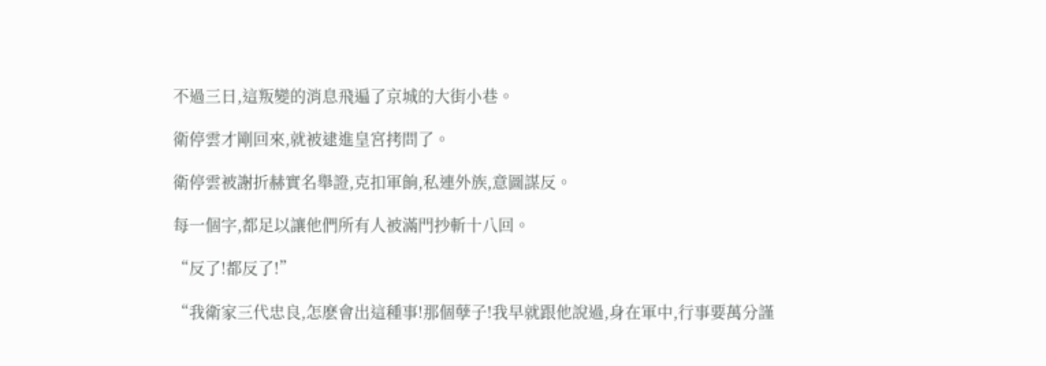不過三日,這叛變的消息飛遍了京城的大街小巷。

衛停雲才剛回來,就被逮進皇宮拷問了。

衛停雲被謝折赫實名舉證,克扣軍餉,私連外族,意圖謀反。

每一個字,都足以讓他們所有人被滿門抄斬十八回。

“反了!都反了!”

“我衛家三代忠良,怎麽會出這種事!那個孽子!我早就跟他說過,身在軍中,行事要萬分謹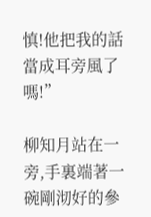慎!他把我的話當成耳旁風了嗎!”

柳知月站在一旁,手裏端著一碗剛沏好的參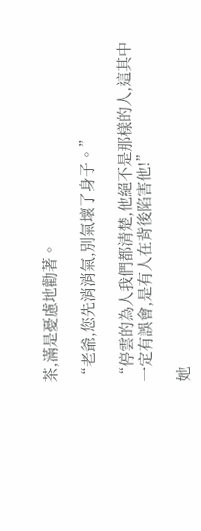茶,滿是憂慮地勸著。

“老爺,您先消消氣,別氣壞了身子。”

“停雲的為人我們都清楚,他絕不是那樣的人,這其中一定有誤會,是有人在背後陷害他!”

她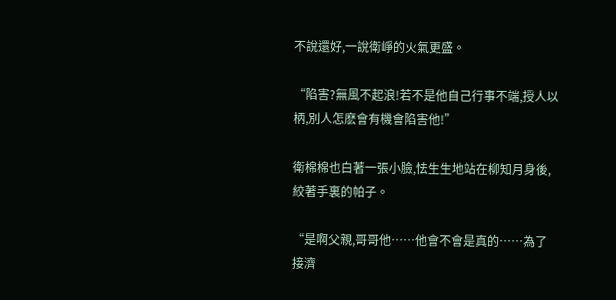不說還好,一說衛崢的火氣更盛。

“陷害?無風不起浪!若不是他自己行事不端,授人以柄,別人怎麽會有機會陷害他!”

衛棉棉也白著一張小臉,怯生生地站在柳知月身後,絞著手裏的帕子。

“是啊父親,哥哥他……他會不會是真的……為了接濟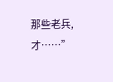那些老兵,才……”